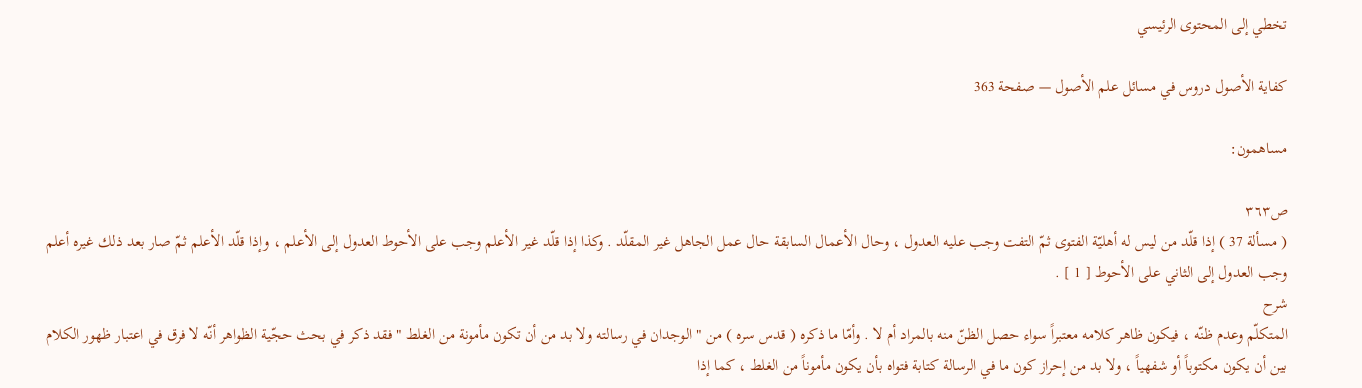تخطي إلى المحتوى الرئيسي

كفاية الأصول دروس في مسائل علم الأصول — صفحة 363

مساهمون:

ص٣٦٣
( مسألة 37 ) إذا قلّد من ليس له أهليّة الفتوى ثمّ التفت وجب عليه العدول ، وحال الأعمال السابقة حال عمل الجاهل غير المقلّد . وكذا إذا قلّد غير الأعلم وجب على الأحوط العدول إلى الأعلم ، وإذا قلّد الأعلم ثمّ صار بعد ذلك غيره أعلم وجب العدول إلى الثاني على الأحوط [ 1 ] .
شرح
المتكلّم وعدم ظنّه ، فيكون ظاهر كلامه معتبراً سواء حصل الظنّ منه بالمراد أم لا . وأمّا ما ذكره ( قدس سره ) من " الوجدان في رسالته ولا بد من أن تكون مأمونة من الغلط " فقد ذكر في بحث حجّية الظواهر أنّه لا فرق في اعتبار ظهور الكلام بين أن يكون مكتوباً أو شفهياً ، ولا بد من إحراز كون ما في الرسالة كتابة فتواه بأن يكون مأموناً من الغلط ، كما إذا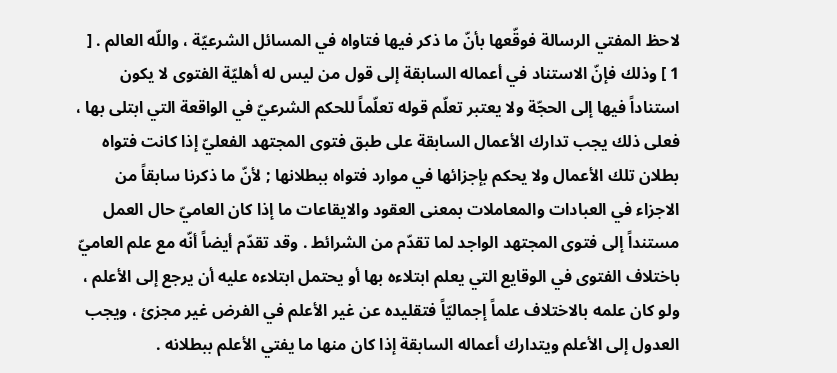لاحظ المفتي الرسالة فوقّعها بأنّ ما ذكر فيها فتاواه في المسائل الشرعيّة ، واللّه العالم . [ 1 ] وذلك فإنّ الاستناد في أعماله السابقة إلى قول من ليس له أهليّة الفتوى لا يكون استناداً فيها إلى الحجّة ولا يعتبر تعلّم قوله تعلّماً للحكم الشرعيّ في الواقعة التي ابتلى بها ، فعلى ذلك يجب تدارك الأعمال السابقة على طبق فتوى المجتهد الفعليّ إذا كانت فتواه بطلان تلك الأعمال ولا يحكم بإجزائها في موارد فتواه ببطلانها ; لأنّ ما ذكرنا سابقاً من الاجزاء في العبادات والمعاملات بمعنى العقود والايقاعات ما إذا كان العاميّ حال العمل مستنداً إلى فتوى المجتهد الواجد لما تقدّم من الشرائط . وقد تقدّم أيضاً أنّه مع علم العاميّ باختلاف الفتوى في الوقايع التي يعلم ابتلاءه بها أو يحتمل ابتلاءه عليه أن يرجع إلى الأعلم ، ولو كان علمه بالاختلاف علماً إجماليّاً فتقليده عن غير الأعلم في الفرض غير مجزئ ، ويجب العدول إلى الأعلم ويتدارك أعماله السابقة إذا كان منها ما يفتي الأعلم ببطلانه .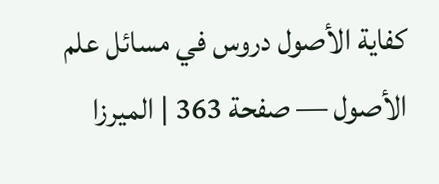كفاية الأصول دروس في مسائل علم الأصول — صفحة 363 | الميرزا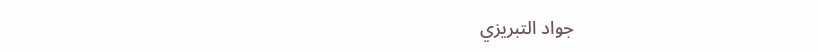جواد التبريزي